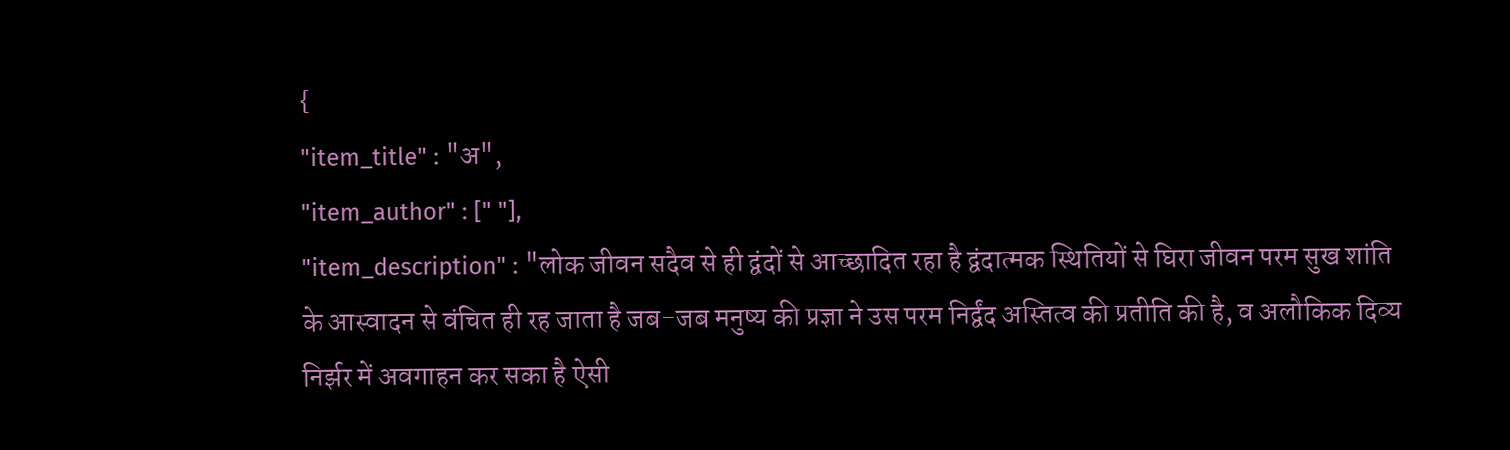{
"item_title" : "अ",
"item_author" : [" "],
"item_description" : "लोक जीवन सदैव से ही द्वंदों से आच्छादित रहा है द्वंदात्मक स्थितियों से घिरा जीवन परम सुख शांति के आस्वादन से वंचित ही रह जाता है जब-जब मनुष्य की प्रज्ञा ने उस परम निर्द्वंद अस्तित्व की प्रतीति की है, व अलौकिक दिव्य निर्झर में अवगाहन कर सका है ऐसी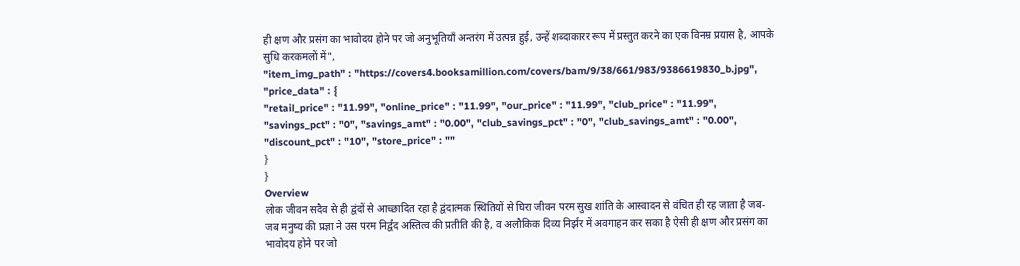ही क्षण और प्रसंग का भावोदय होने पर जो अनुभूतियाँ अन्तरंग में उत्पन्न हुई, उन्हें शब्दाकारर रूप में प्रस्तुत करने का एक विनम्र प्रयास है, आपके सुधि करकमलों में",
"item_img_path" : "https://covers4.booksamillion.com/covers/bam/9/38/661/983/9386619830_b.jpg",
"price_data" : {
"retail_price" : "11.99", "online_price" : "11.99", "our_price" : "11.99", "club_price" : "11.99", "savings_pct" : "0", "savings_amt" : "0.00", "club_savings_pct" : "0", "club_savings_amt" : "0.00", "discount_pct" : "10", "store_price" : ""
}
}
Overview
लोक जीवन सदैव से ही द्वंदों से आच्छादित रहा है द्वंदात्मक स्थितियों से घिरा जीवन परम सुख शांति के आस्वादन से वंचित ही रह जाता है जब-जब मनुष्य की प्रज्ञा ने उस परम निर्द्वंद अस्तित्व की प्रतीति की है, व अलौकिक दिव्य निर्झर में अवगाहन कर सका है ऐसी ही क्षण और प्रसंग का भावोदय होने पर जो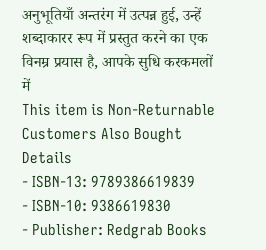अनुभूतियाँ अन्तरंग में उत्पन्न हुई, उन्हें शब्दाकारर रूप में प्रस्तुत करने का एक विनम्र प्रयास है, आपके सुधि करकमलों में
This item is Non-Returnable
Customers Also Bought
Details
- ISBN-13: 9789386619839
- ISBN-10: 9386619830
- Publisher: Redgrab Books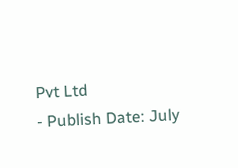Pvt Ltd
- Publish Date: July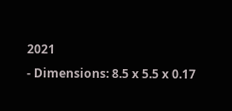2021
- Dimensions: 8.5 x 5.5 x 0.17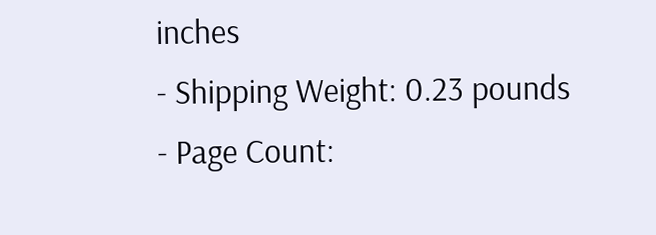inches
- Shipping Weight: 0.23 pounds
- Page Count: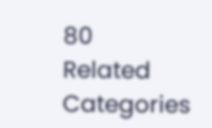80
Related Categories